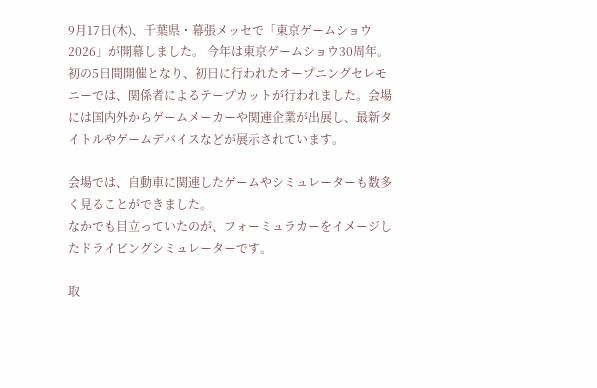9月17日(木)、千葉県・幕張メッセで「東京ゲームショウ2026」が開幕しました。 今年は東京ゲームショウ30周年。初の5日間開催となり、初日に行われたオープニングセレモニーでは、関係者によるテープカットが行われました。会場には国内外からゲームメーカーや関連企業が出展し、最新タイトルやゲームデバイスなどが展示されています。

会場では、自動車に関連したゲームやシミュレーターも数多く見ることができました。
なかでも目立っていたのが、フォーミュラカーをイメージしたドライビングシミュレーターです。

取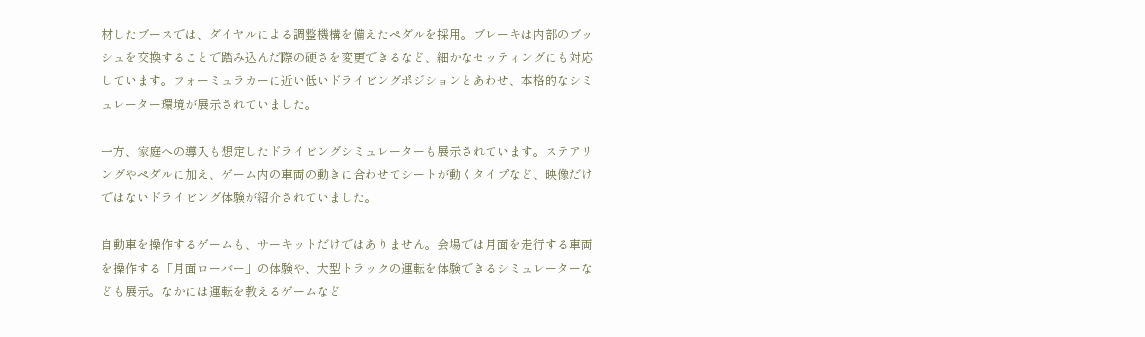材したブースでは、ダイヤルによる調整機構を備えたペダルを採用。ブレーキは内部のブッシュを交換することで踏み込んだ際の硬さを変更できるなど、細かなセッティングにも対応しています。フォーミュラカーに近い低いドライビングポジションとあわせ、本格的なシミュレーター環境が展示されていました。

一方、家庭への導入も想定したドライビングシミュレーターも展示されています。ステアリングやペダルに加え、ゲーム内の車両の動きに合わせてシートが動くタイプなど、映像だけではないドライビング体験が紹介されていました。

自動車を操作するゲームも、サーキットだけではありません。会場では月面を走行する車両を操作する「月面ローバー」の体験や、大型トラックの運転を体験できるシミュレーターなども展示。なかには運転を教えるゲームなど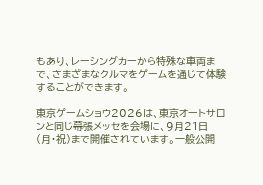もあり、レーシングカーから特殊な車両まで、さまざまなクルマをゲームを通じて体験することができます。

東京ゲームショウ2026は、東京オートサロンと同じ幕張メッセを会場に、9月21日(月・祝)まで開催されています。一般公開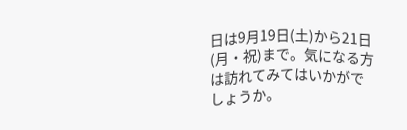日は9月19日(土)から21日(月・祝)まで。気になる方は訪れてみてはいかがでしょうか。